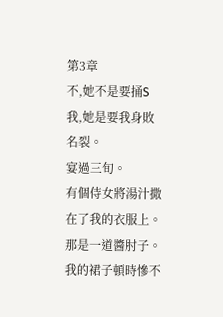第3章
不,她不是要捅S我,她是要我身敗名裂。
宴過三旬。
有個侍女將湯汁撒在了我的衣服上。
那是一道醬肘子。
我的裙子頓時慘不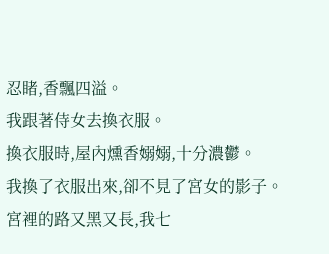忍睹,香飄四溢。
我跟著侍女去換衣服。
換衣服時,屋內燻香嫋嫋,十分濃鬱。
我換了衣服出來,卻不見了宮女的影子。
宮裡的路又黑又長,我七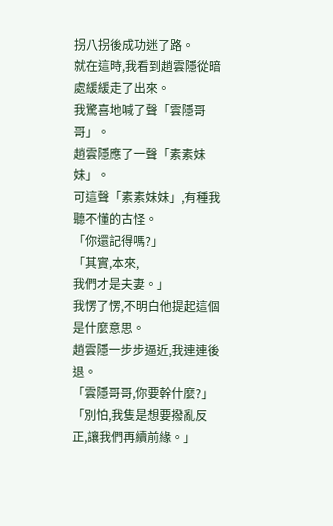拐八拐後成功迷了路。
就在這時,我看到趙雲隱從暗處緩緩走了出來。
我驚喜地喊了聲「雲隱哥哥」。
趙雲隱應了一聲「素素妹妹」。
可這聲「素素妹妹」,有種我聽不懂的古怪。
「你還記得嗎?」
「其實,本來,
我們才是夫妻。」
我愣了愣,不明白他提起這個是什麼意思。
趙雲隱一步步逼近,我連連後退。
「雲隱哥哥,你要幹什麼?」
「別怕,我隻是想要撥亂反正,讓我們再續前緣。」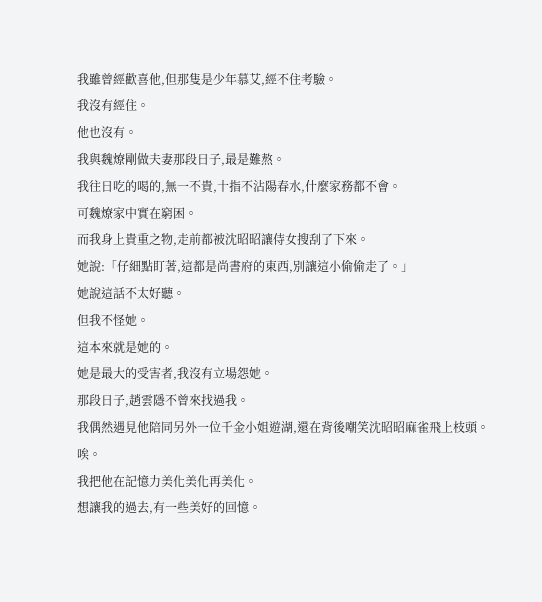我雖曾經歡喜他,但那隻是少年慕艾,經不住考驗。
我沒有經住。
他也沒有。
我與魏燎剛做夫妻那段日子,最是難熬。
我往日吃的喝的,無一不貴,十指不沾陽春水,什麼家務都不會。
可魏燎家中實在窮困。
而我身上貴重之物,走前都被沈昭昭讓侍女搜刮了下來。
她說:「仔細點盯著,這都是尚書府的東西,別讓這小偷偷走了。」
她說這話不太好聽。
但我不怪她。
這本來就是她的。
她是最大的受害者,我沒有立場怨她。
那段日子,趙雲隱不曾來找過我。
我偶然遇見他陪同另外一位千金小姐遊湖,還在背後嘲笑沈昭昭麻雀飛上枝頭。
唉。
我把他在記憶力美化美化再美化。
想讓我的過去,有一些美好的回憶。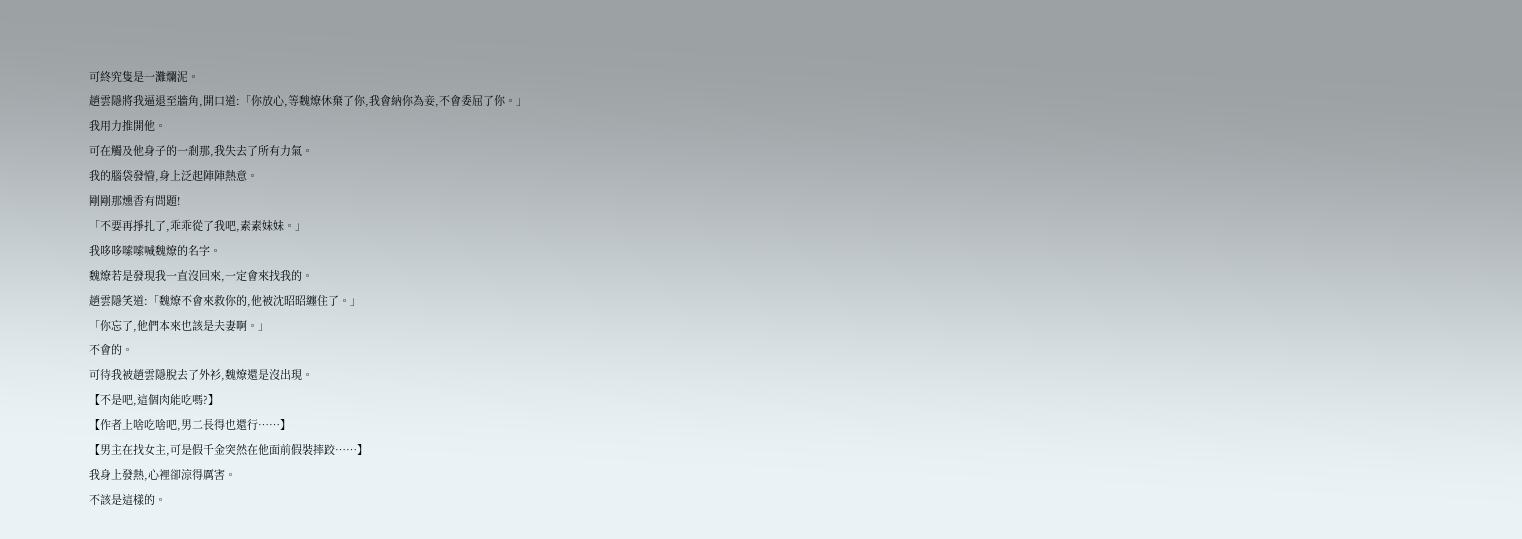可終究隻是一灘爛泥。
趙雲隱將我逼退至牆角,開口道:「你放心,等魏燎休棄了你,我會納你為妾,不會委屈了你。」
我用力推開他。
可在觸及他身子的一剎那,我失去了所有力氣。
我的腦袋發懵,身上泛起陣陣熱意。
剛剛那燻香有問題!
「不要再掙扎了,乖乖從了我吧,素素妹妹。」
我哆哆嗦嗦喊魏燎的名字。
魏燎若是發現我一直沒回來,一定會來找我的。
趙雲隱笑道:「魏燎不會來救你的,他被沈昭昭纏住了。」
「你忘了,他們本來也該是夫妻啊。」
不會的。
可待我被趙雲隱脫去了外衫,魏燎還是沒出現。
【不是吧,這個肉能吃嗎?】
【作者上啥吃啥吧,男二長得也還行……】
【男主在找女主,可是假千金突然在他面前假裝摔跤……】
我身上發熱,心裡卻涼得厲害。
不該是這樣的。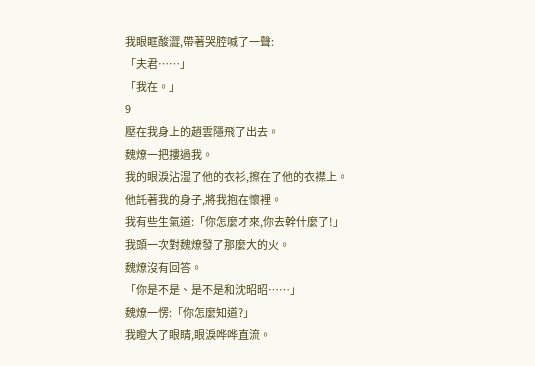我眼眶酸澀,帶著哭腔喊了一聲:
「夫君……」
「我在。」
9
壓在我身上的趙雲隱飛了出去。
魏燎一把摟過我。
我的眼淚沾湿了他的衣衫,擦在了他的衣襟上。
他託著我的身子,將我抱在懷裡。
我有些生氣道:「你怎麼才來,你去幹什麼了!」
我頭一次對魏燎發了那麼大的火。
魏燎沒有回答。
「你是不是、是不是和沈昭昭……」
魏燎一愣:「你怎麼知道?」
我瞪大了眼睛,眼淚哗哗直流。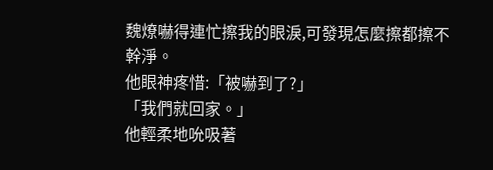魏燎嚇得連忙擦我的眼淚,可發現怎麼擦都擦不幹淨。
他眼神疼惜:「被嚇到了?」
「我們就回家。」
他輕柔地吮吸著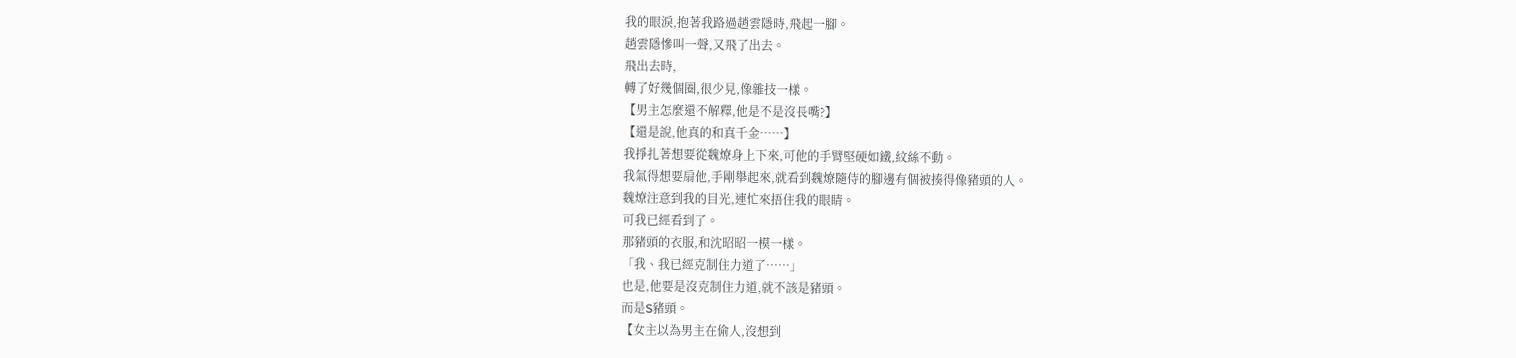我的眼淚,抱著我路過趙雲隱時,飛起一腳。
趙雲隱慘叫一聲,又飛了出去。
飛出去時,
轉了好幾個圈,很少見,像雜技一樣。
【男主怎麼還不解釋,他是不是沒長嘴?】
【還是說,他真的和真千金……】
我掙扎著想要從魏燎身上下來,可他的手臂堅硬如鐵,紋絲不動。
我氣得想要扇他,手剛舉起來,就看到魏燎隨侍的腳邊有個被揍得像豬頭的人。
魏燎注意到我的目光,連忙來捂住我的眼睛。
可我已經看到了。
那豬頭的衣服,和沈昭昭一模一樣。
「我、我已經克制住力道了……」
也是,他要是沒克制住力道,就不該是豬頭。
而是S豬頭。
【女主以為男主在偷人,沒想到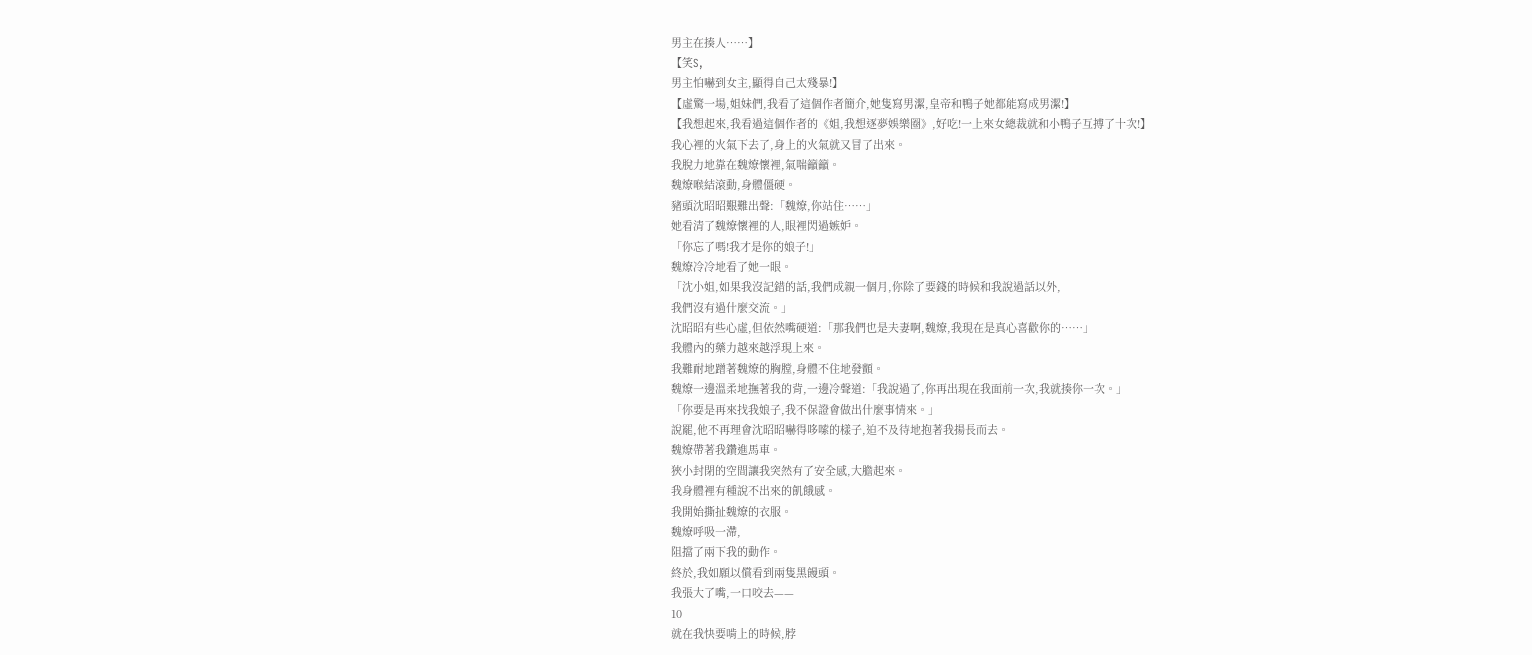男主在揍人……】
【笑S,
男主怕嚇到女主,顯得自己太殘暴!】
【虛驚一場,姐妹們,我看了這個作者簡介,她隻寫男潔,皇帝和鴨子她都能寫成男潔!】
【我想起來,我看過這個作者的《姐,我想逐夢娛樂圈》,好吃!一上來女總裁就和小鴨子互搏了十次!】
我心裡的火氣下去了,身上的火氣就又冒了出來。
我脫力地靠在魏燎懷裡,氣喘籲籲。
魏燎喉結滾動,身體僵硬。
豬頭沈昭昭艱難出聲:「魏燎,你站住……」
她看清了魏燎懷裡的人,眼裡閃過嫉妒。
「你忘了嗎!我才是你的娘子!」
魏燎冷冷地看了她一眼。
「沈小姐,如果我沒記錯的話,我們成親一個月,你除了要錢的時候和我說過話以外,
我們沒有過什麼交流。」
沈昭昭有些心虛,但依然嘴硬道:「那我們也是夫妻啊,魏燎,我現在是真心喜歡你的……」
我體內的藥力越來越浮現上來。
我難耐地蹭著魏燎的胸膛,身體不住地發顫。
魏燎一邊溫柔地撫著我的背,一邊冷聲道:「我說過了,你再出現在我面前一次,我就揍你一次。」
「你要是再來找我娘子,我不保證會做出什麼事情來。」
說罷,他不再理會沈昭昭嚇得哆嗦的樣子,迫不及待地抱著我揚長而去。
魏燎帶著我鑽進馬車。
狹小封閉的空間讓我突然有了安全感,大膽起來。
我身體裡有種說不出來的飢餓感。
我開始撕扯魏燎的衣服。
魏燎呼吸一滯,
阻擋了兩下我的動作。
終於,我如願以償看到兩隻黑饅頭。
我張大了嘴,一口咬去——
10
就在我快要啃上的時候,脖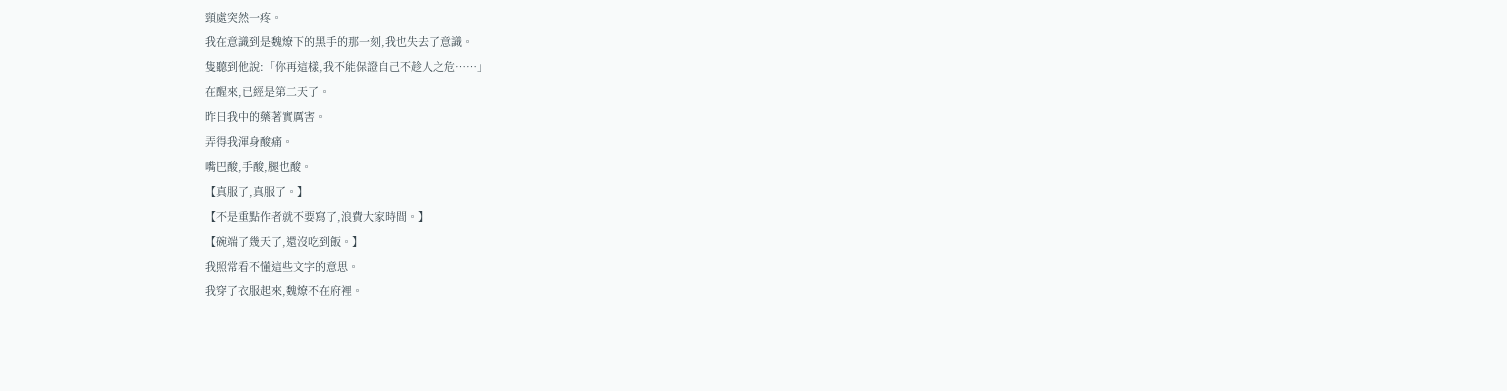頸處突然一疼。
我在意識到是魏燎下的黑手的那一刻,我也失去了意識。
隻聽到他說:「你再這樣,我不能保證自己不趁人之危……」
在醒來,已經是第二天了。
昨日我中的藥著實厲害。
弄得我渾身酸痛。
嘴巴酸,手酸,腿也酸。
【真服了,真服了。】
【不是重點作者就不要寫了,浪費大家時間。】
【碗端了幾天了,還沒吃到飯。】
我照常看不懂這些文字的意思。
我穿了衣服起來,魏燎不在府裡。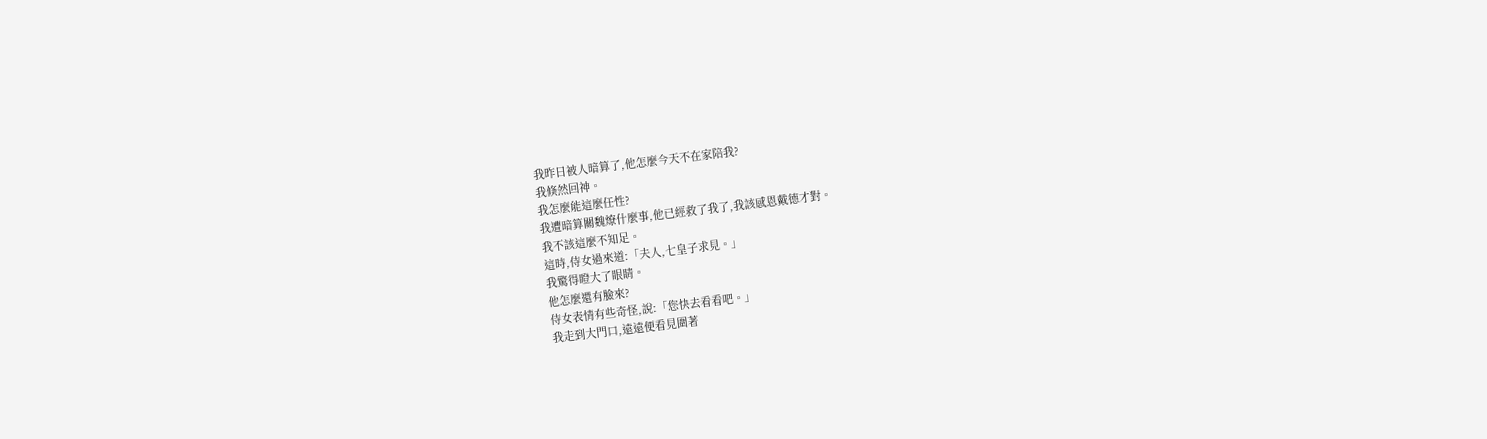我昨日被人暗算了,他怎麼今天不在家陪我?
我倏然回神。
我怎麼能這麼任性?
我遭暗算關魏燎什麼事,他已經救了我了,我該感恩戴德才對。
我不該這麼不知足。
這時,侍女過來道:「夫人,七皇子求見。」
我驚得瞪大了眼睛。
他怎麼還有臉來?
侍女表情有些奇怪,說:「您快去看看吧。」
我走到大門口,遠遠便看見圍著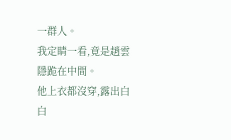一群人。
我定睛一看,竟是趙雲隱跪在中間。
他上衣都沒穿,露出白白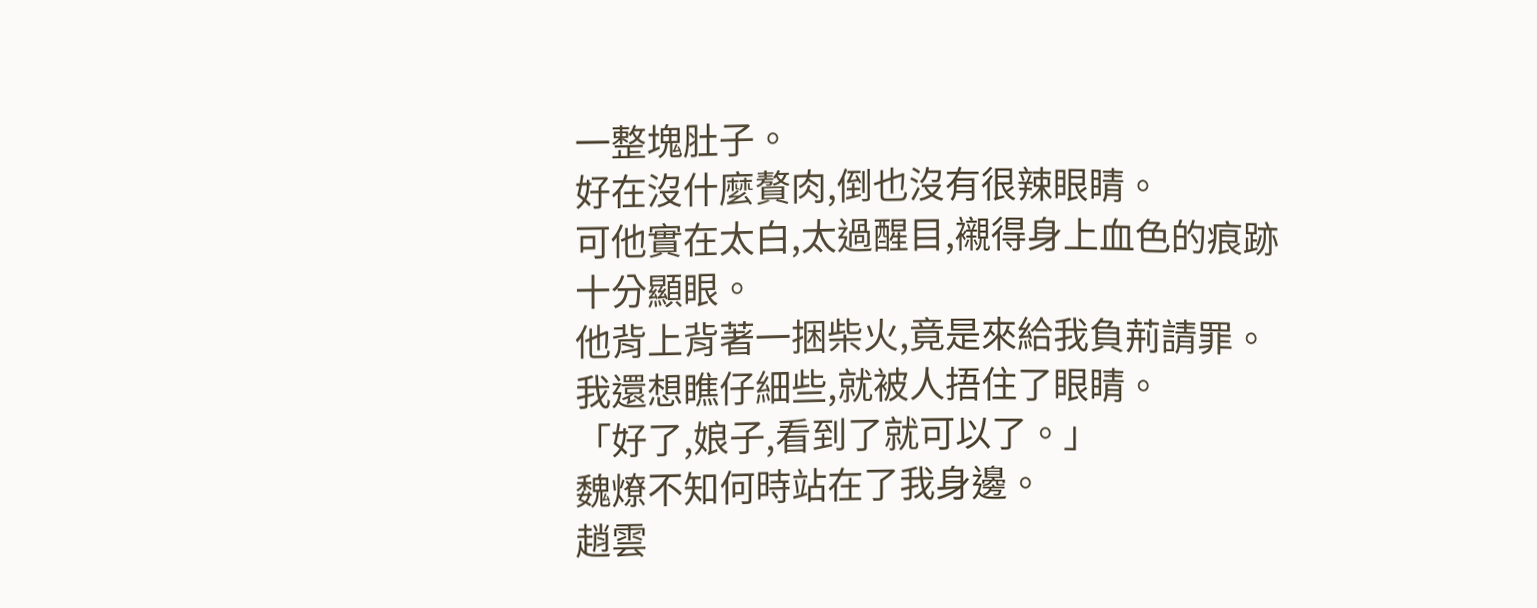一整塊肚子。
好在沒什麼贅肉,倒也沒有很辣眼睛。
可他實在太白,太過醒目,襯得身上血色的痕跡十分顯眼。
他背上背著一捆柴火,竟是來給我負荊請罪。
我還想瞧仔細些,就被人捂住了眼睛。
「好了,娘子,看到了就可以了。」
魏燎不知何時站在了我身邊。
趙雲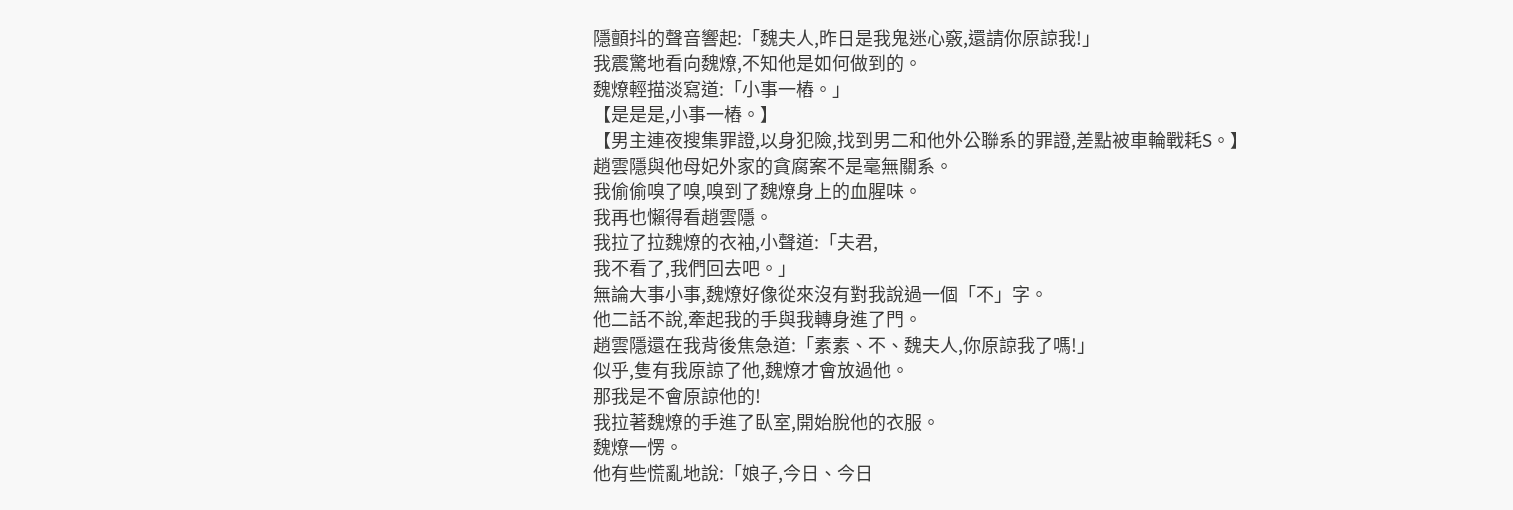隱顫抖的聲音響起:「魏夫人,昨日是我鬼迷心竅,還請你原諒我!」
我震驚地看向魏燎,不知他是如何做到的。
魏燎輕描淡寫道:「小事一樁。」
【是是是,小事一樁。】
【男主連夜搜集罪證,以身犯險,找到男二和他外公聯系的罪證,差點被車輪戰耗S。】
趙雲隱與他母妃外家的貪腐案不是毫無關系。
我偷偷嗅了嗅,嗅到了魏燎身上的血腥味。
我再也懶得看趙雲隱。
我拉了拉魏燎的衣袖,小聲道:「夫君,
我不看了,我們回去吧。」
無論大事小事,魏燎好像從來沒有對我說過一個「不」字。
他二話不說,牽起我的手與我轉身進了門。
趙雲隱還在我背後焦急道:「素素、不、魏夫人,你原諒我了嗎!」
似乎,隻有我原諒了他,魏燎才會放過他。
那我是不會原諒他的!
我拉著魏燎的手進了臥室,開始脫他的衣服。
魏燎一愣。
他有些慌亂地說:「娘子,今日、今日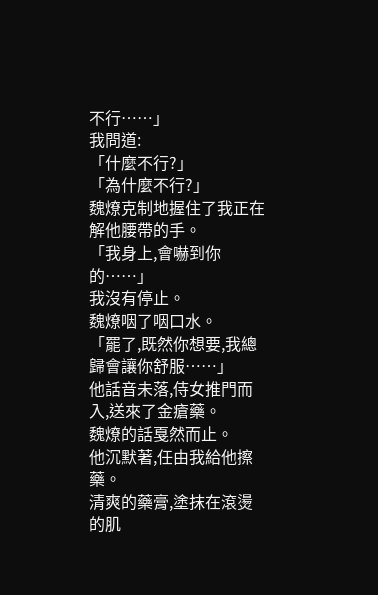不行……」
我問道:
「什麼不行?」
「為什麼不行?」
魏燎克制地握住了我正在解他腰帶的手。
「我身上,會嚇到你的……」
我沒有停止。
魏燎咽了咽口水。
「罷了,既然你想要,我總歸會讓你舒服……」
他話音未落,侍女推門而入,送來了金瘡藥。
魏燎的話戛然而止。
他沉默著,任由我給他擦藥。
清爽的藥膏,塗抹在滾燙的肌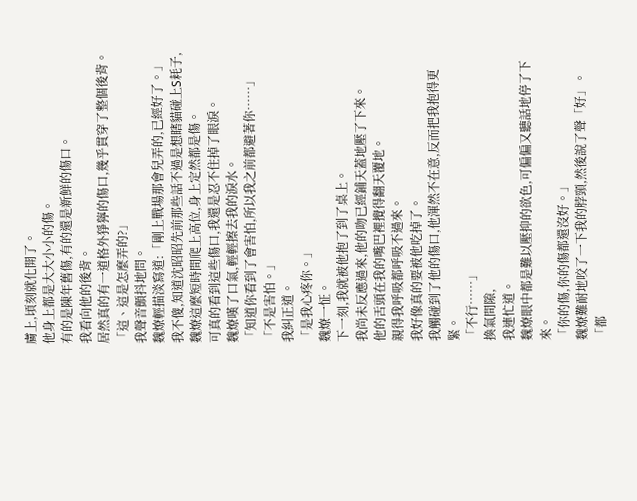膚上,頃刻就化開了。
他身上都是大大小小的傷。
有的是陳年舊傷,有的還是新鮮的傷口。
我看向他的後背。
居然真的有一道格外猙獰的傷口,幾乎貫穿了整個後背。
「這、這是怎麼弄的?」
我聲音顫抖地問。
魏燎輕描淡寫道:「剛上戰場那會兒弄的,已經好了。」
我不傻,知道沈昭昭先前那些話不過是想瞎貓碰上S耗子,
魏燎這麼短時間爬上高位,身上定然都是傷。
可真的看到這些傷口,我還是忍不住掉了眼淚。
魏燎嘆了口氣,輕輕擦去我的淚水。
「知道你看到了會害怕,所以我之前都避著你……」
「不是害怕。」
我糾正道。
「是我心疼你。」
魏燎一怔。
下一刻,我就被他抱了到了桌上。
我尚未反應過來,他的吻已經鋪天蓋地壓了下來。
他的舌頭在我的嘴巴裡攪得翻天覆地。
親得我呼吸都呼吸不過來。
我好像真的要被他吃掉了。
我觸碰到了他的傷口,他渾然不在意,反而把我抱得更緊。
「不行……」
換氣間隙,
我連忙道。
魏燎眼中都是難以壓抑的欲色,可偏偏又聽話地停了下來。
「你的傷,你的傷都還沒好。」
魏燎難耐地咬了一下我的脖頸,然後說了聲「好」。
「都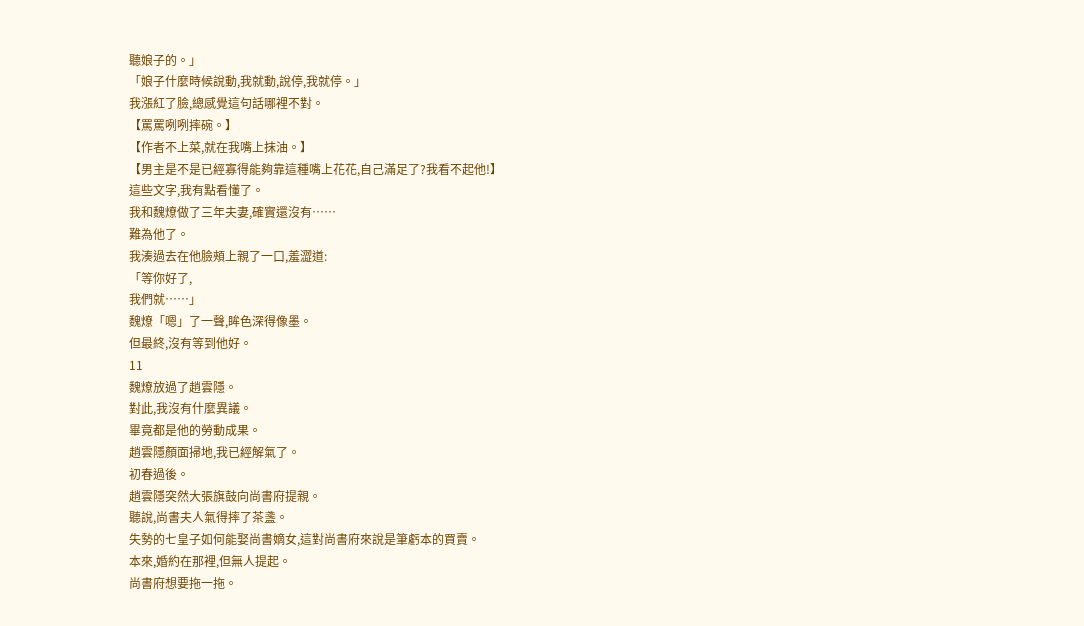聽娘子的。」
「娘子什麼時候說動,我就動,說停,我就停。」
我漲紅了臉,總感覺這句話哪裡不對。
【罵罵咧咧摔碗。】
【作者不上菜,就在我嘴上抹油。】
【男主是不是已經寡得能夠靠這種嘴上花花,自己滿足了?我看不起他!】
這些文字,我有點看懂了。
我和魏燎做了三年夫妻,確實還沒有……
難為他了。
我湊過去在他臉頰上親了一口,羞澀道:
「等你好了,
我們就……」
魏燎「嗯」了一聲,眸色深得像墨。
但最終,沒有等到他好。
11
魏燎放過了趙雲隱。
對此,我沒有什麼異議。
畢竟都是他的勞動成果。
趙雲隱顏面掃地,我已經解氣了。
初春過後。
趙雲隱突然大張旗鼓向尚書府提親。
聽說,尚書夫人氣得摔了茶盞。
失勢的七皇子如何能娶尚書嫡女,這對尚書府來說是筆虧本的買賣。
本來,婚約在那裡,但無人提起。
尚書府想要拖一拖。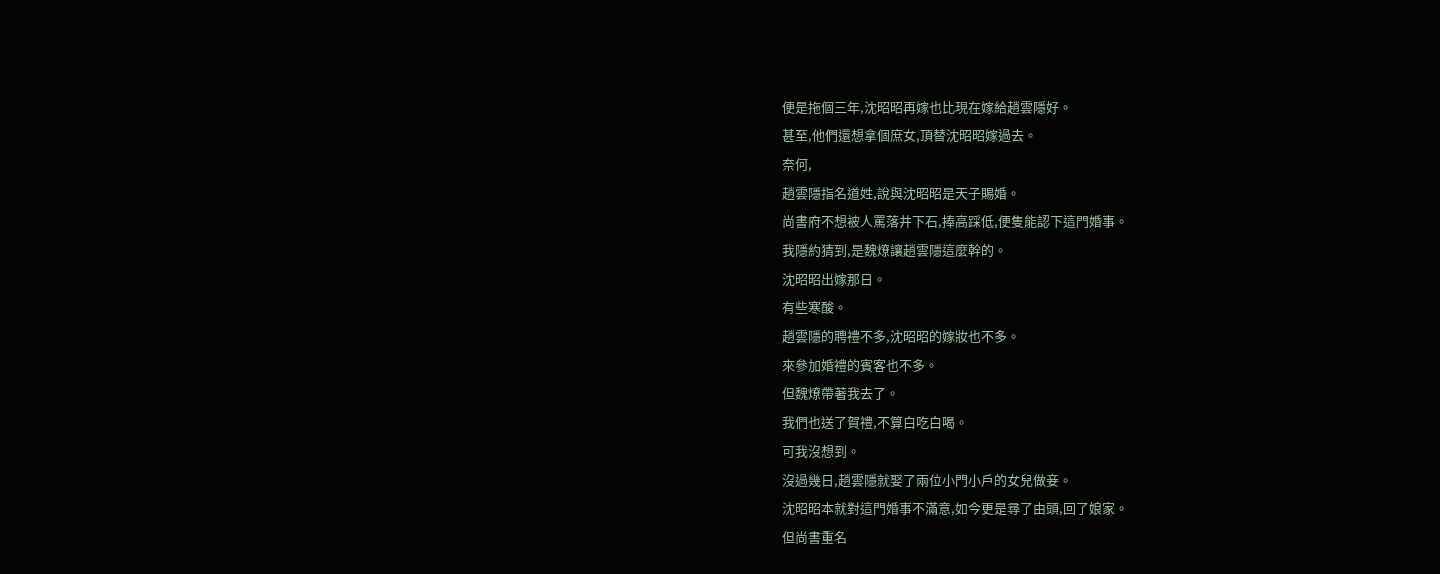便是拖個三年,沈昭昭再嫁也比現在嫁給趙雲隱好。
甚至,他們還想拿個庶女,頂替沈昭昭嫁過去。
奈何,
趙雲隱指名道姓,說與沈昭昭是天子賜婚。
尚書府不想被人罵落井下石,捧高踩低,便隻能認下這門婚事。
我隱約猜到,是魏燎讓趙雲隱這麼幹的。
沈昭昭出嫁那日。
有些寒酸。
趙雲隱的聘禮不多,沈昭昭的嫁妝也不多。
來參加婚禮的賓客也不多。
但魏燎帶著我去了。
我們也送了賀禮,不算白吃白喝。
可我沒想到。
沒過幾日,趙雲隱就娶了兩位小門小戶的女兒做妾。
沈昭昭本就對這門婚事不滿意,如今更是尋了由頭,回了娘家。
但尚書重名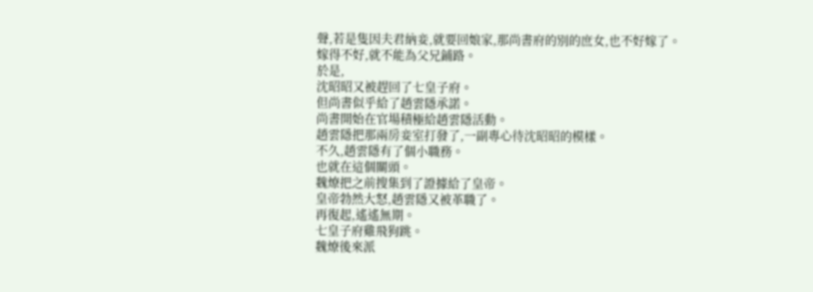聲,若是隻因夫君納妾,就要回娘家,那尚書府的別的庶女,也不好嫁了。
嫁得不好,就不能為父兄鋪路。
於是,
沈昭昭又被趕回了七皇子府。
但尚書似乎給了趙雲隱承諾。
尚書開始在官場積極給趙雲隱活動。
趙雲隱把那兩房妾室打發了,一副專心待沈昭昭的模樣。
不久,趙雲隱有了個小職務。
也就在這個關頭。
魏燎把之前搜集到了證據給了皇帝。
皇帝勃然大怒,趙雲隱又被革職了。
再復起,遙遙無期。
七皇子府雞飛狗跳。
魏燎後來派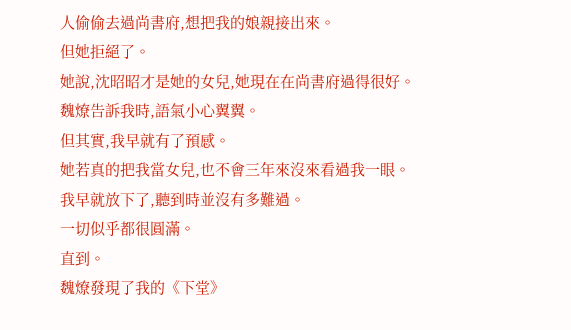人偷偷去過尚書府,想把我的娘親接出來。
但她拒絕了。
她說,沈昭昭才是她的女兒,她現在在尚書府過得很好。
魏燎告訴我時,語氣小心翼翼。
但其實,我早就有了預感。
她若真的把我當女兒,也不會三年來沒來看過我一眼。
我早就放下了,聽到時並沒有多難過。
一切似乎都很圓滿。
直到。
魏燎發現了我的《下堂》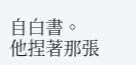自白書。
他捏著那張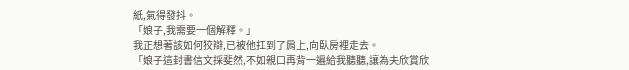紙,氣得發抖。
「娘子,我需要一個解釋。」
我正想著該如何狡辯,已被他扛到了肩上,向臥房裡走去。
「娘子這封書信文採斐然,不如親口再背一遍給我聽聽,讓為夫欣賞欣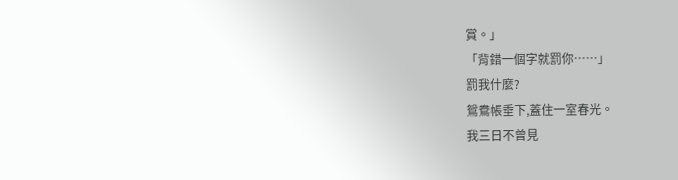賞。」
「背錯一個字就罰你……」
罰我什麼?
鴛鴦帳垂下,蓋住一室春光。
我三日不曾見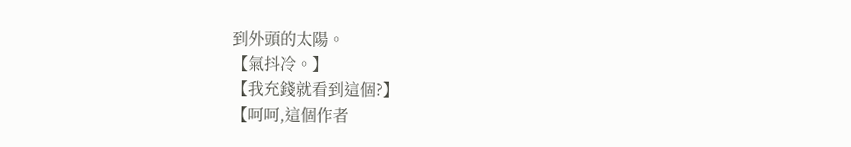到外頭的太陽。
【氣抖冷。】
【我充錢就看到這個?】
【呵呵,這個作者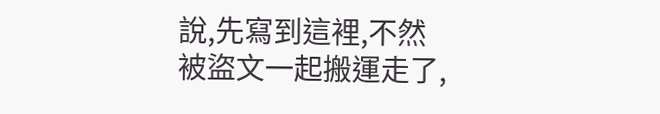說,先寫到這裡,不然被盜文一起搬運走了,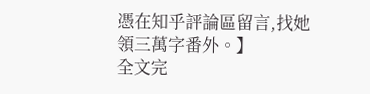憑在知乎評論區留言,找她領三萬字番外。】
全文完